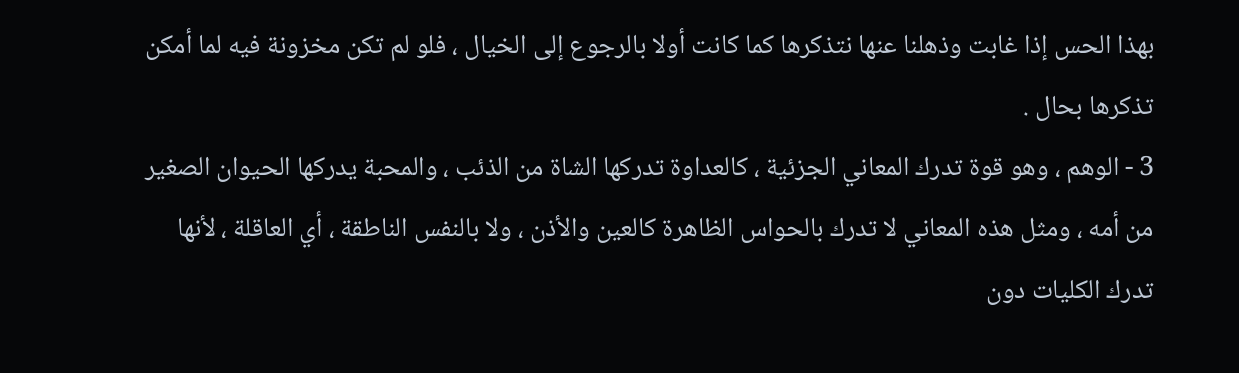بهذا الحس إذا غابت وذهلنا عنها نتذكرها كما كانت أولا بالرجوع إلى الخيال ، فلو لم تكن مخزونة فيه لما أمكن تذكرها بحال .
3 - الوهم ، وهو قوة تدرك المعاني الجزئية ، كالعداوة تدركها الشاة من الذئب ، والمحبة يدركها الحيوان الصغير من أمه ، ومثل هذه المعاني لا تدرك بالحواس الظاهرة كالعين والأذن ، ولا بالنفس الناطقة ، أي العاقلة ، لأنها تدرك الكليات دون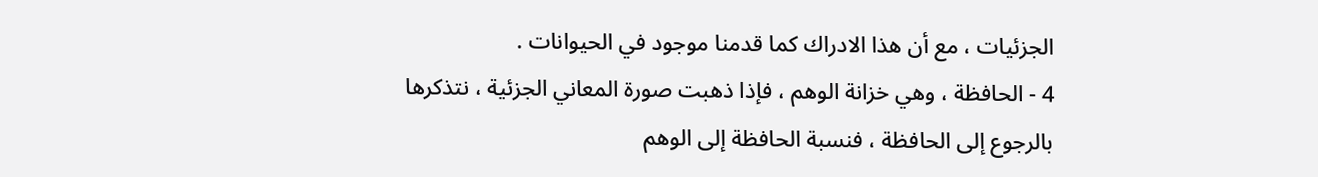الجزئيات ، مع أن هذا الادراك كما قدمنا موجود في الحيوانات .
4 - الحافظة ، وهي خزانة الوهم ، فإذا ذهبت صورة المعاني الجزئية ، نتذكرها بالرجوع إلى الحافظة ، فنسبة الحافظة إلى الوهم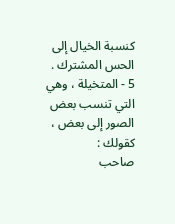كنسبة الخيال إلى الحس المشترك .
5 - المتخيلة ، وهي التي تنسب بعض الصور إلى بعض ، كقولك :
صاحب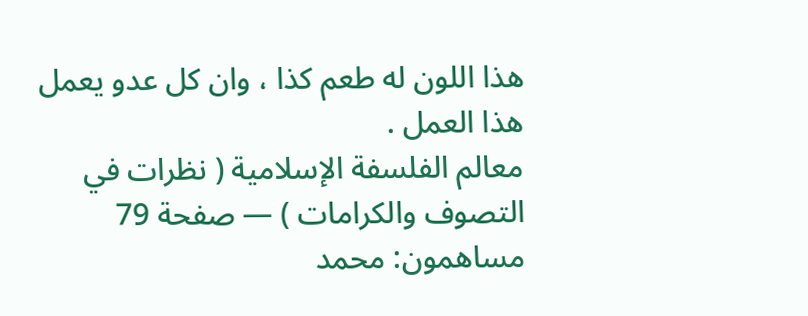هذا اللون له طعم كذا ، وان كل عدو يعمل هذا العمل .
معالم الفلسفة الإسلامية ( نظرات في التصوف والكرامات ) — صفحة 79
مساهمون: محمد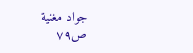جواد مغنية
ص٧٩